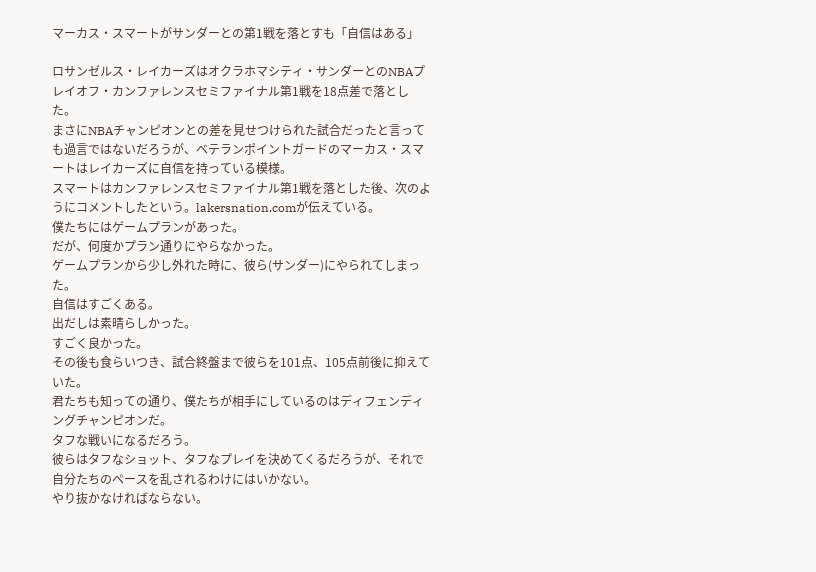マーカス・スマートがサンダーとの第1戦を落とすも「自信はある」

ロサンゼルス・レイカーズはオクラホマシティ・サンダーとのNBAプレイオフ・カンファレンスセミファイナル第1戦を18点差で落とした。
まさにNBAチャンピオンとの差を見せつけられた試合だったと言っても過言ではないだろうが、ベテランポイントガードのマーカス・スマートはレイカーズに自信を持っている模様。
スマートはカンファレンスセミファイナル第1戦を落とした後、次のようにコメントしたという。lakersnation.comが伝えている。
僕たちにはゲームプランがあった。
だが、何度かプラン通りにやらなかった。
ゲームプランから少し外れた時に、彼ら(サンダー)にやられてしまった。
自信はすごくある。
出だしは素晴らしかった。
すごく良かった。
その後も食らいつき、試合終盤まで彼らを101点、105点前後に抑えていた。
君たちも知っての通り、僕たちが相手にしているのはディフェンディングチャンピオンだ。
タフな戦いになるだろう。
彼らはタフなショット、タフなプレイを決めてくるだろうが、それで自分たちのペースを乱されるわけにはいかない。
やり抜かなければならない。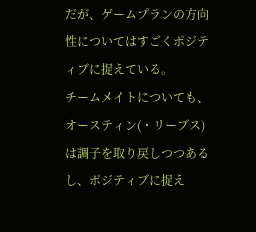だが、ゲームプランの方向性についてはすごくポジティブに捉えている。
チームメイトについても、オースティン(・リーブス)は調子を取り戻しつつあるし、ポジティブに捉え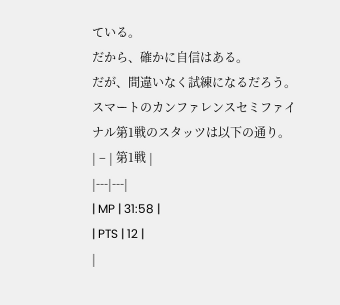ている。
だから、確かに自信はある。
だが、間違いなく試練になるだろう。
スマートのカンファレンスセミファイナル第1戦のスタッツは以下の通り。
| – | 第1戦 |
|---|---|
| MP | 31:58 |
| PTS | 12 |
|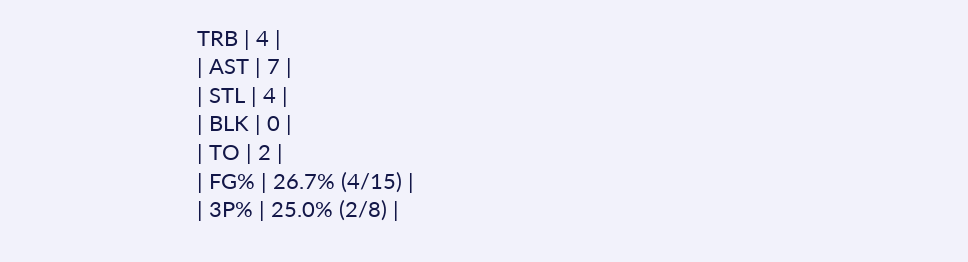TRB | 4 |
| AST | 7 |
| STL | 4 |
| BLK | 0 |
| TO | 2 |
| FG% | 26.7% (4/15) |
| 3P% | 25.0% (2/8) |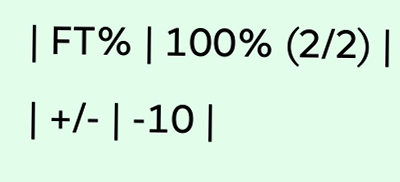| FT% | 100% (2/2) |
| +/- | -10 |